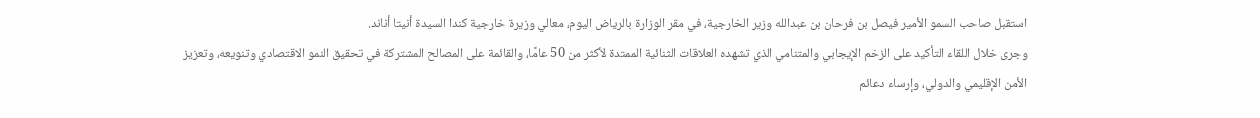استقبل صاحب السمو الأمير فيصل بن فرحان بن عبدالله وزير الخارجية، في مقر الوزارة بالرياض اليوم، معالي وزيرة خارجية كندا السيدة أنيتا أناند.
وجرى خلال اللقاء التأكيد على الزخم الإيجابي والمتنامي الذي تشهده العلاقات الثنائية الممتدة لأكثر من 50 عامًا، والقائمة على المصالح المشتركة في تحقيق النمو الاقتصادي وتنويعه، وتعزيز الأمن الإقليمي والدولي، وإرساء دعائم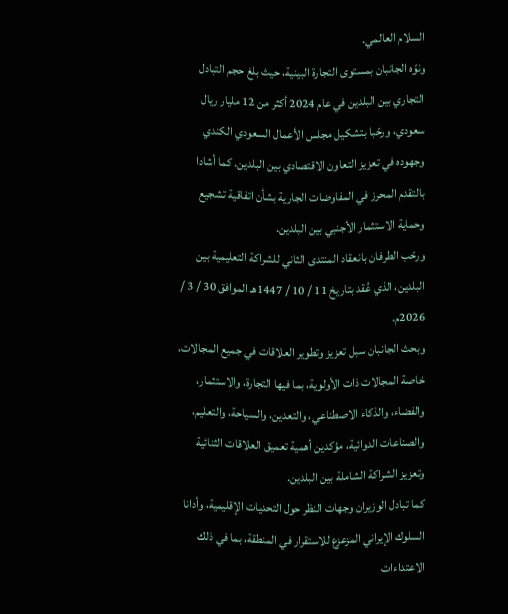السلام العالمي.
ونوّه الجانبان بمستوى التجارة البينية، حيث بلغ حجم التبادل التجاري بين البلدين في عام 2024 أكثر من 12 مليار ريال سعودي، ورحّبا بتشكيل مجلس الأعمال السعودي الكندي وجهوده في تعزيز التعاون الاقتصادي بين البلدين. كما أشادا بالتقدم المحرز في المفاوضات الجارية بشأن اتفاقية تشجيع وحماية الاستثمار الأجنبي بين البلدين.
ورحّب الطرفان بانعقاد المنتدى الثاني للشراكة التعليمية بين البلدين، الذي عُقد بتاريخ 11 / 10 / 1447هـ الموافق 30 / 3 / 2026م.
وبحث الجانبان سبل تعزيز وتطوير العلاقات في جميع المجالات، خاصة المجالات ذات الأولوية، بما فيها التجارة، والاستثمار، والفضاء، والذكاء الاصطناعي، والتعدين، والسياحة، والتعليم، والصناعات الدوائية، مؤكدين أهمية تعميق العلاقات الثنائية وتعزيز الشراكة الشاملة بين البلدين.
كما تبادل الوزيران وجهات النظر حول التحديات الإقليمية، وأدانا السلوك الإيراني المزعزع للاستقرار في المنطقة، بما في ذلك الاعتداءات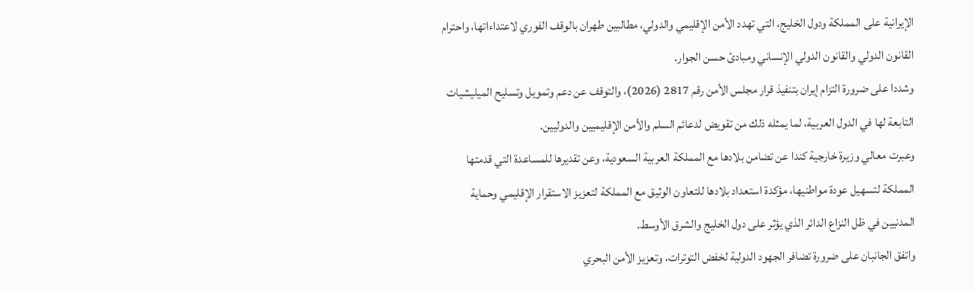الإيرانية على المملكة ودول الخليج، التي تهدد الأمن الإقليمي والدولي، مطالبين طهران بالوقف الفوري لاعتداءاتها، واحترام القانون الدولي والقانون الدولي الإنساني ومبادئ حسن الجوار.
وشددا على ضرورة التزام إيران بتنفيذ قرار مجلس الأمن رقم 2817 (2026)، والتوقف عن دعم وتمويل وتسليح الميليشيات التابعة لها في الدول العربية، لما يمثله ذلك من تقويض لدعائم السلم والأمن الإقليميين والدوليين.
وعبرت معالي وزيرة خارجية كندا عن تضامن بلادها مع المملكة العربية السعودية، وعن تقديرها للمساعدة التي قدمتها المملكة لتسهيل عودة مواطنيها، مؤكدة استعداد بلادها للتعاون الوثيق مع المملكة لتعزيز الاستقرار الإقليمي وحماية المدنيين في ظل النزاع الدائر الذي يؤثر على دول الخليج والشرق الأوسط.
واتفق الجانبان على ضرورة تضافر الجهود الدولية لخفض التوترات، وتعزيز الأمن البحري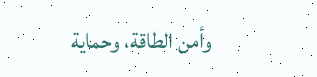وأمن الطاقة، وحماية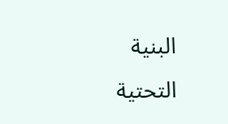البنية التحتية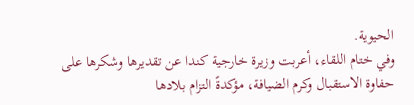الحيوية.
وفي ختام اللقاء، أعربت وزيرة خارجية كندا عن تقديرها وشكرها على حفاوة الاستقبال وكرم الضيافة، مؤكدةً التزام بلادها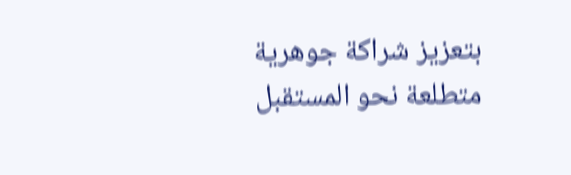بتعزيز شراكة جوهرية متطلعة نحو المستقبل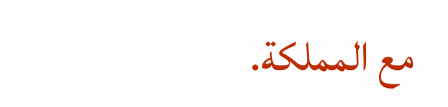مع المملكة.